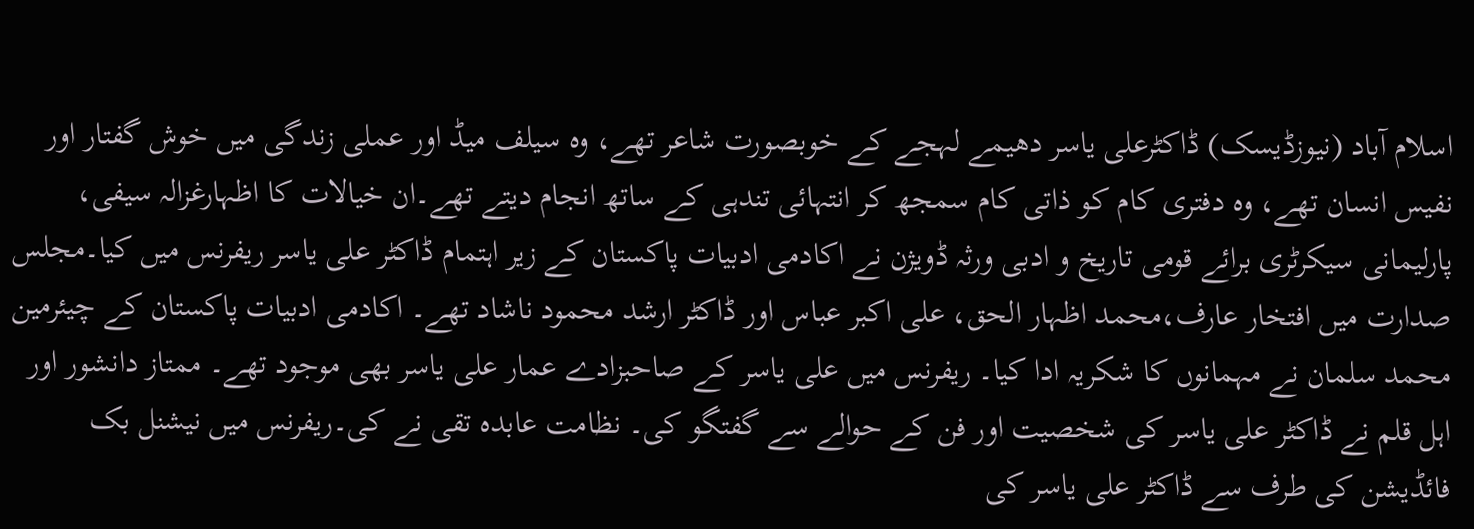اسلام آباد (نیوزڈیسک) ڈاکٹرعلی یاسر دھیمے لہجے کے خوبصورت شاعر تھے، وہ سیلف میڈ اور عملی زندگی میں خوش گفتار اور نفیس انسان تھے، وہ دفتری کام کو ذاتی کام سمجھ کر انتہائی تندہی کے ساتھ انجام دیتے تھے۔ان خیالات کا اظہارغزالہ سیفی، پارلیمانی سیکرٹری برائے قومی تاریخ و ادبی ورثہ ڈویژن نے اکادمی ادبیات پاکستان کے زیر اہتمام ڈاکٹر علی یاسر ریفرنس میں کیا۔مجلس صدارت میں افتخار عارف،محمد اظہار الحق، علی اکبر عباس اور ڈاکٹر ارشد محمود ناشاد تھے۔ اکادمی ادبیات پاکستان کے چیئرمین محمد سلمان نے مہمانوں کا شکریہ ادا کیا۔ ریفرنس میں علی یاسر کے صاحبزادے عمار علی یاسر بھی موجود تھے۔ ممتاز دانشور اور اہل قلم نے ڈاکٹر علی یاسر کی شخصیت اور فن کے حوالے سے گفتگو کی۔ نظامت عابدہ تقی نے کی۔ریفرنس میں نیشنل بک فائڈیشن کی طرف سے ڈاکٹر علی یاسر کی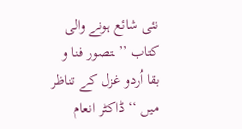نئی شائع ہونے والی کتاب ’’ـتصور فنا و بقا اُردو غزل کے تناظر میں ‘‘ ڈاکٹر انعام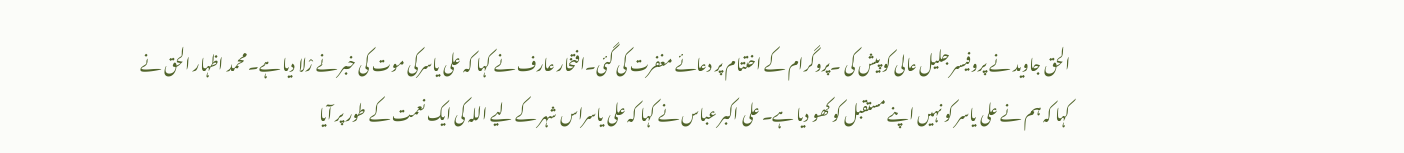الحق جاوید نے پروفیسر جلیل عالی کو پیش کی ۔پروگرام کے اختتام پر دعائے مغفرت کی گئی۔افتخار عارف نے کہا کہ علی یاسرکی موت کی خبر نے رْلا دیا ہے۔ محمد اظہار الحق نے کہا کہ ہم نے علی یاسر کو نہیں اپنے مستقبل کو کھو دیا ہے۔ علی اکبر عباس نے کہا کہ علی یاسراس شہر کے لیے اللہ کی ایک نعمت کے طور پر آیا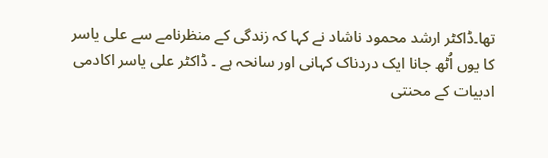تھا۔ڈاکٹر ارشد محمود ناشاد نے کہا کہ زندگی کے منظرنامے سے علی یاسر کا یوں اُٹھ جانا ایک دردناک کہانی اور سانحہ ہے ۔ ڈاکٹر علی یاسر اکادمی ادبیات کے محنتی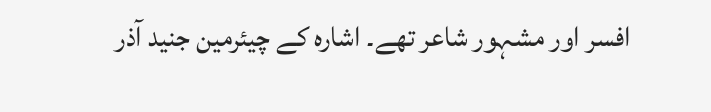افسر اور مشہور شاعر تھے۔ اشارہ کے چیئرمین جنید آذر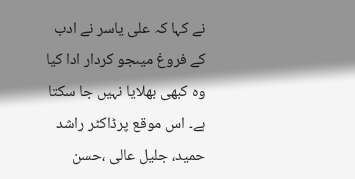نے کہا کہ علی یاسر نے ادب کے فروغ میںجو کردار ادا کیا وہ کبھی بھلایا نہیں جا سکتا ہے۔ اس موقع پرڈاکٹر راشد حمید، جلیل عالی ،حسن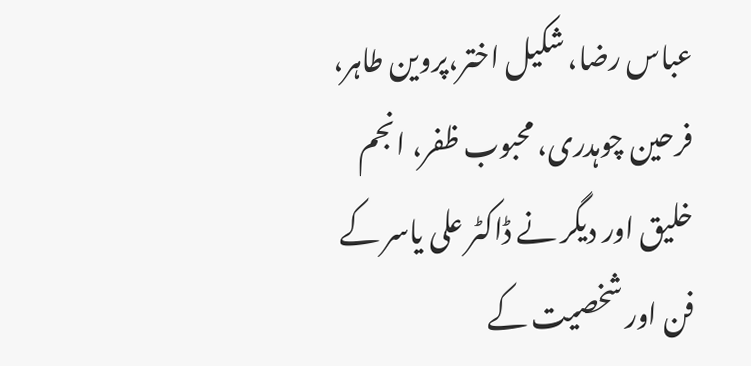عباس رضا، شکیل اختر،پروین طاہر، فرحین چوہدری، محبوب ظفر، انجم خلیق اور دیگر نے ڈاکٹر علی یاسر کے فن اور شخصیت کے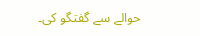حوالے سے گفتگو کی۔